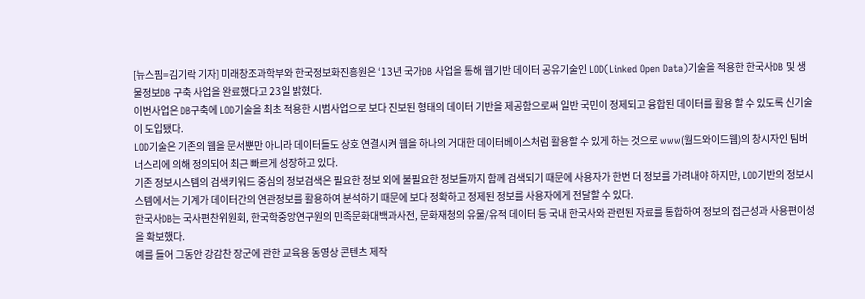[뉴스핌=김기락 기자] 미래창조과학부와 한국정보화진흥원은 ‘13년 국가DB 사업을 통해 웹기반 데이터 공유기술인 LOD(Linked Open Data)기술을 적용한 한국사DB 및 생물정보DB 구축 사업을 완료했다고 23일 밝혔다.
이번사업은 DB구축에 LOD기술을 최초 적용한 시범사업으로 보다 진보된 형태의 데이터 기반을 제공함으로써 일반 국민이 정제되고 융합된 데이터를 활용 할 수 있도록 신기술이 도입됐다.
LOD기술은 기존의 웹을 문서뿐만 아니라 데이터들도 상호 연결시켜 웹을 하나의 거대한 데이터베이스처럼 활용할 수 있게 하는 것으로 www(월드와이드웹)의 창시자인 팀버너스리에 의해 정의되어 최근 빠르게 성장하고 있다.
기존 정보시스템의 검색키워드 중심의 정보검색은 필요한 정보 외에 불필요한 정보들까지 함께 검색되기 때문에 사용자가 한번 더 정보를 가려내야 하지만, LOD기반의 정보시스템에서는 기계가 데이터간의 연관정보를 활용하여 분석하기 때문에 보다 정확하고 정제된 정보를 사용자에게 전달할 수 있다.
한국사DB는 국사편찬위원회, 한국학중앙연구원의 민족문화대백과사전, 문화재청의 유물/유적 데이터 등 국내 한국사와 관련된 자료를 통합하여 정보의 접근성과 사용편이성을 확보했다.
예를 들어 그동안 강감찬 장군에 관한 교육용 동영상 콘텐츠 제작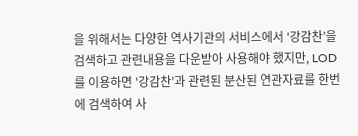을 위해서는 다양한 역사기관의 서비스에서 ‘강감찬’을 검색하고 관련내용을 다운받아 사용해야 했지만, LOD를 이용하면 ‘강감찬’과 관련된 분산된 연관자료를 한번에 검색하여 사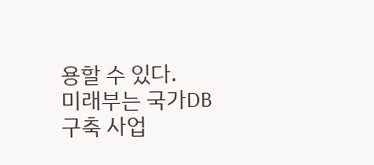용할 수 있다.
미래부는 국가DB 구축 사업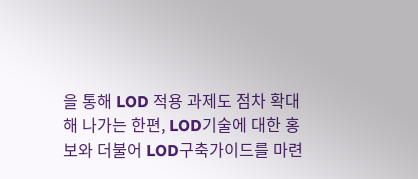을 통해 LOD 적용 과제도 점차 확대해 나가는 한편, LOD기술에 대한 홍보와 더불어 LOD구축가이드를 마련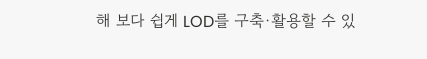해 보다 쉽게 LOD를 구축·활용할 수 있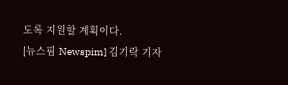도록 지원할 계획이다.
[뉴스핌 Newspim] 김기락 기자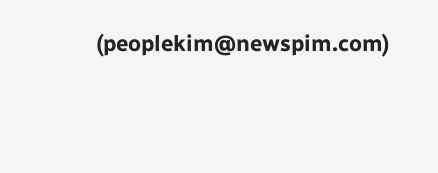(peoplekim@newspim.com)